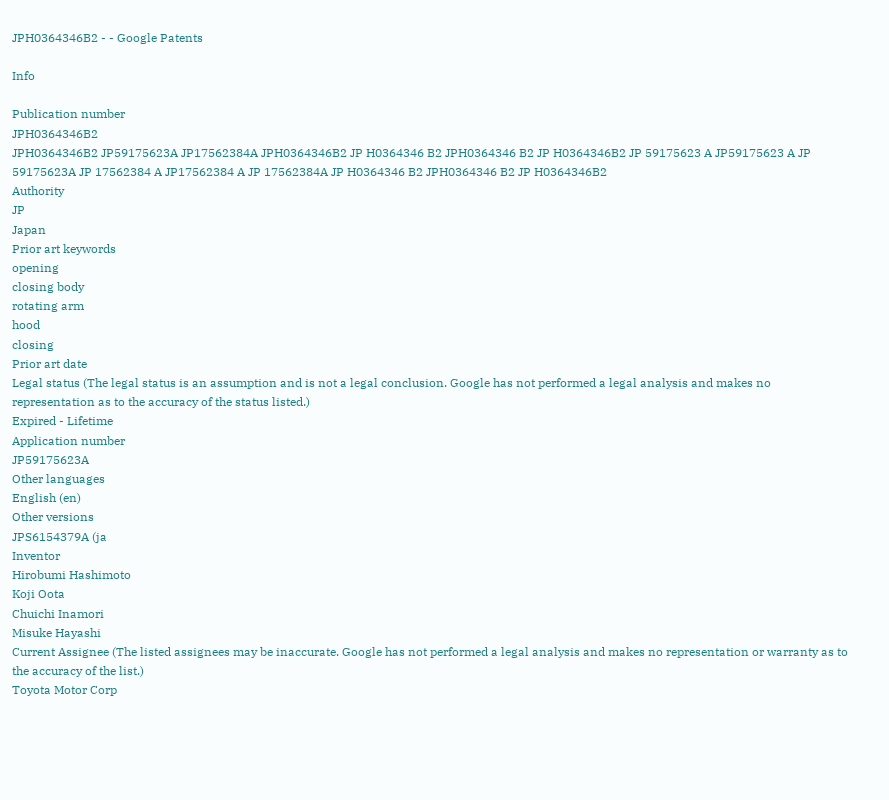JPH0364346B2 - - Google Patents

Info

Publication number
JPH0364346B2
JPH0364346B2 JP59175623A JP17562384A JPH0364346B2 JP H0364346 B2 JPH0364346 B2 JP H0364346B2 JP 59175623 A JP59175623 A JP 59175623A JP 17562384 A JP17562384 A JP 17562384A JP H0364346 B2 JPH0364346 B2 JP H0364346B2
Authority
JP
Japan
Prior art keywords
opening
closing body
rotating arm
hood
closing
Prior art date
Legal status (The legal status is an assumption and is not a legal conclusion. Google has not performed a legal analysis and makes no representation as to the accuracy of the status listed.)
Expired - Lifetime
Application number
JP59175623A
Other languages
English (en)
Other versions
JPS6154379A (ja
Inventor
Hirobumi Hashimoto
Koji Oota
Chuichi Inamori
Misuke Hayashi
Current Assignee (The listed assignees may be inaccurate. Google has not performed a legal analysis and makes no representation or warranty as to the accuracy of the list.)
Toyota Motor Corp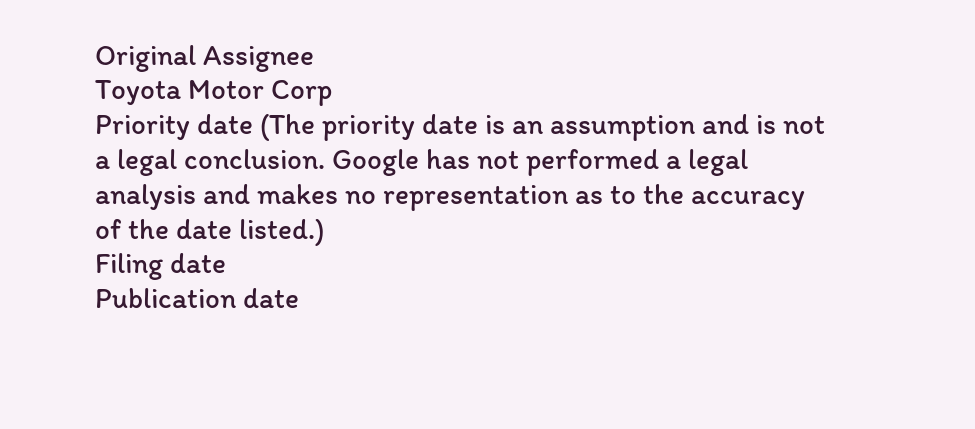Original Assignee
Toyota Motor Corp
Priority date (The priority date is an assumption and is not a legal conclusion. Google has not performed a legal analysis and makes no representation as to the accuracy of the date listed.)
Filing date
Publication date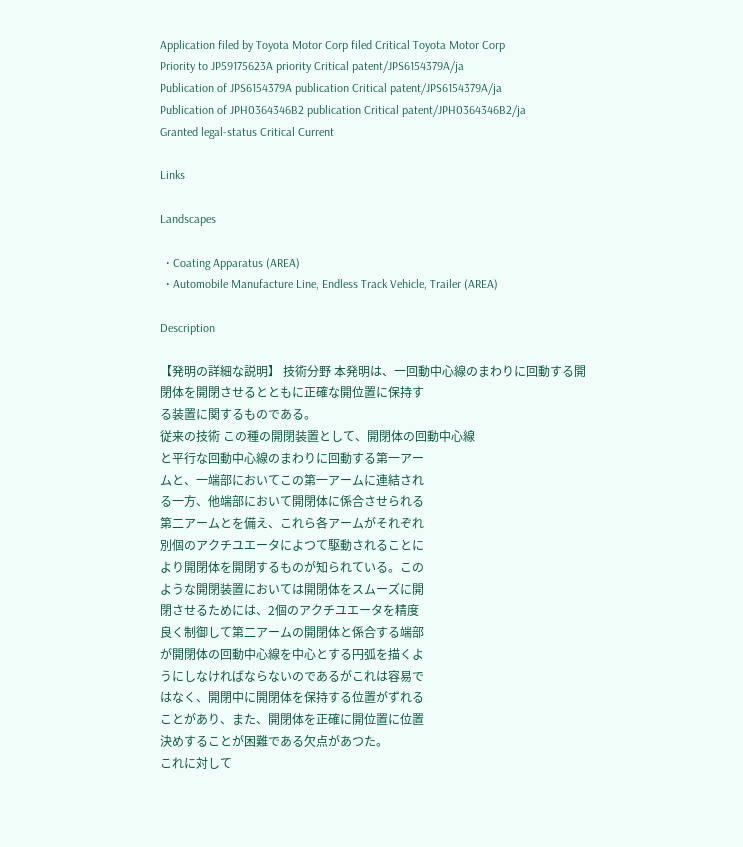Application filed by Toyota Motor Corp filed Critical Toyota Motor Corp
Priority to JP59175623A priority Critical patent/JPS6154379A/ja
Publication of JPS6154379A publication Critical patent/JPS6154379A/ja
Publication of JPH0364346B2 publication Critical patent/JPH0364346B2/ja
Granted legal-status Critical Current

Links

Landscapes

  • Coating Apparatus (AREA)
  • Automobile Manufacture Line, Endless Track Vehicle, Trailer (AREA)

Description

【発明の詳細な説明】 技術分野 本発明は、一回動中心線のまわりに回動する開
閉体を開閉させるとともに正確な開位置に保持す
る装置に関するものである。
従来の技術 この種の開閉装置として、開閉体の回動中心線
と平行な回動中心線のまわりに回動する第一アー
ムと、一端部においてこの第一アームに連結され
る一方、他端部において開閉体に係合させられる
第二アームとを備え、これら各アームがそれぞれ
別個のアクチユエータによつて駆動されることに
より開閉体を開閉するものが知られている。この
ような開閉装置においては開閉体をスムーズに開
閉させるためには、2個のアクチユエータを精度
良く制御して第二アームの開閉体と係合する端部
が開閉体の回動中心線を中心とする円弧を描くよ
うにしなければならないのであるがこれは容易で
はなく、開閉中に開閉体を保持する位置がずれる
ことがあり、また、開閉体を正確に開位置に位置
決めすることが困難である欠点があつた。
これに対して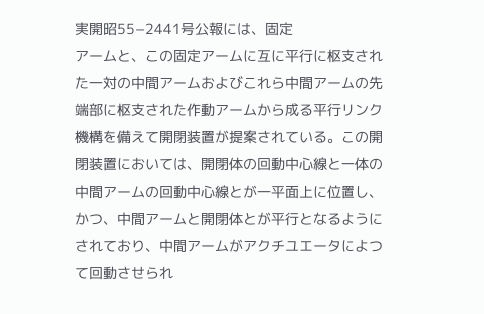実開昭55−2441号公報には、固定
アームと、この固定アームに互に平行に枢支され
た一対の中間アームおよびこれら中間アームの先
端部に枢支された作動アームから成る平行リンク
機構を備えて開閉装置が提案されている。この開
閉装置においては、開閉体の回動中心線と一体の
中間アームの回動中心線とが一平面上に位置し、
かつ、中間アームと開閉体とが平行となるように
されており、中間アームがアクチユエータによつ
て回動させられ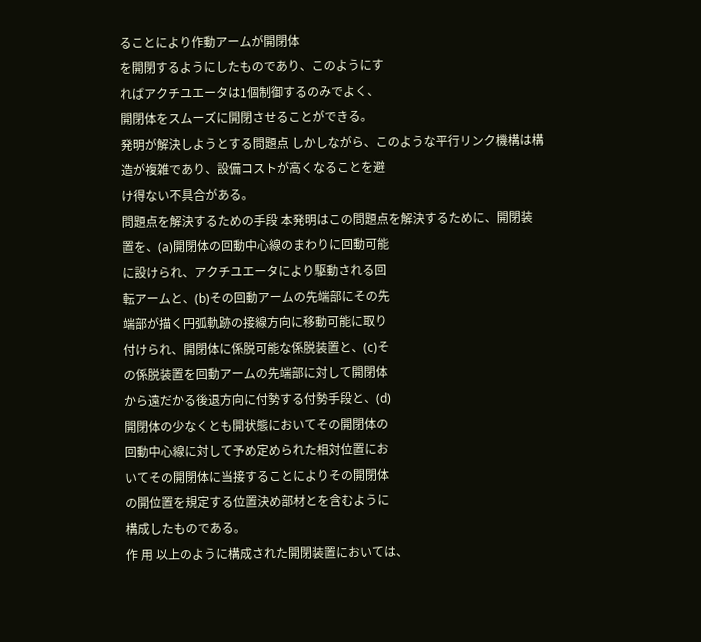ることにより作動アームが開閉体
を開閉するようにしたものであり、このようにす
ればアクチユエータは1個制御するのみでよく、
開閉体をスムーズに開閉させることができる。
発明が解決しようとする問題点 しかしながら、このような平行リンク機構は構
造が複雑であり、設備コストが高くなることを避
け得ない不具合がある。
問題点を解決するための手段 本発明はこの問題点を解決するために、開閉装
置を、(a)開閉体の回動中心線のまわりに回動可能
に設けられ、アクチユエータにより駆動される回
転アームと、(b)その回動アームの先端部にその先
端部が描く円弧軌跡の接線方向に移動可能に取り
付けられ、開閉体に係脱可能な係脱装置と、(c)そ
の係脱装置を回動アームの先端部に対して開閉体
から遠だかる後退方向に付勢する付勢手段と、(d)
開閉体の少なくとも開状態においてその開閉体の
回動中心線に対して予め定められた相対位置にお
いてその開閉体に当接することによりその開閉体
の開位置を規定する位置決め部材とを含むように
構成したものである。
作 用 以上のように構成された開閉装置においては、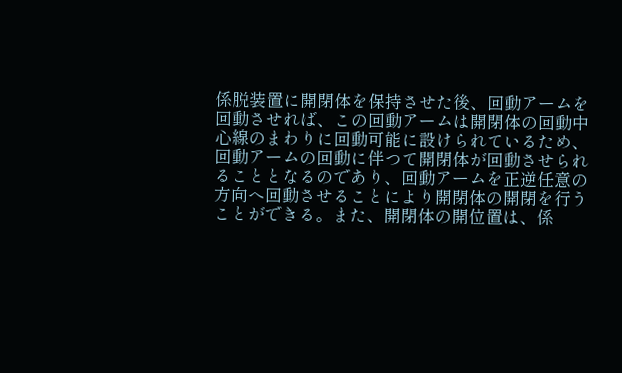係脱装置に開閉体を保持させた後、回動アームを
回動させれば、この回動アームは開閉体の回動中
心線のまわりに回動可能に設けられているため、
回動アームの回動に伴つて開閉体が回動させられ
ることとなるのであり、回動アームを正逆任意の
方向へ回動させることにより開閉体の開閉を行う
ことができる。また、開閉体の開位置は、係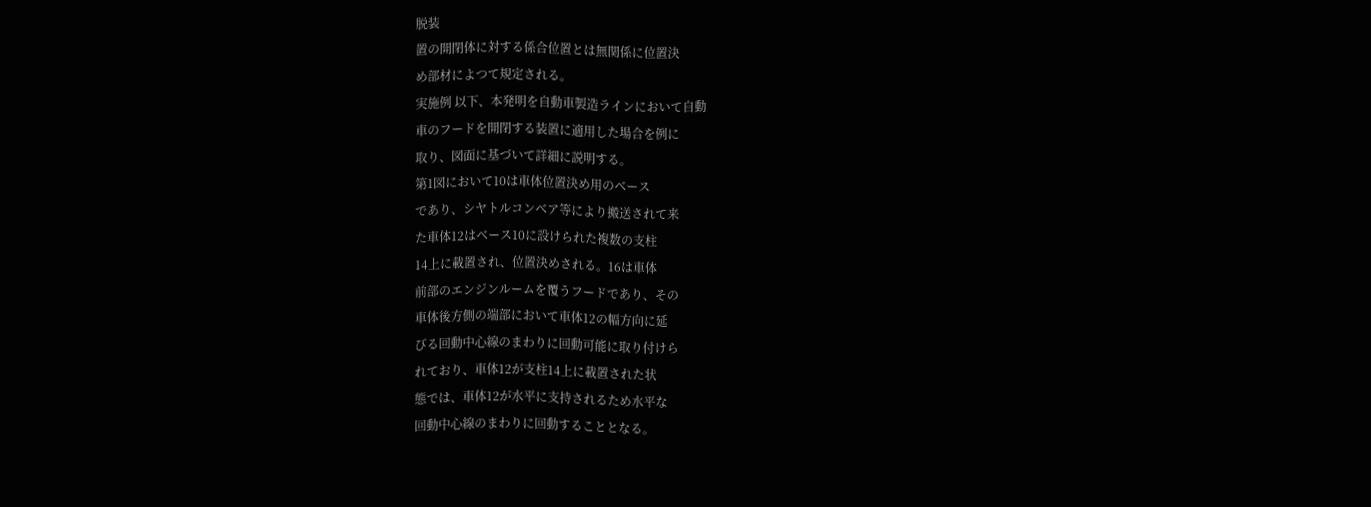脱装
置の開閉体に対する係合位置とは無関係に位置決
め部材によつて規定される。
実施例 以下、本発明を自動車製造ラインにおいて自動
車のフードを開閉する装置に適用した場合を例に
取り、図面に基づいて詳細に説明する。
第1図において10は車体位置決め用のベース
であり、シヤトルコンベア等により搬送されて来
た車体12はベース10に設けられた複数の支柱
14上に載置され、位置決めされる。16は車体
前部のエンジンルームを覆うフードであり、その
車体後方側の端部において車体12の幅方向に延
びる回動中心線のまわりに回動可能に取り付けら
れており、車体12が支柱14上に載置された状
態では、車体12が水平に支持されるため水平な
回動中心線のまわりに回動することとなる。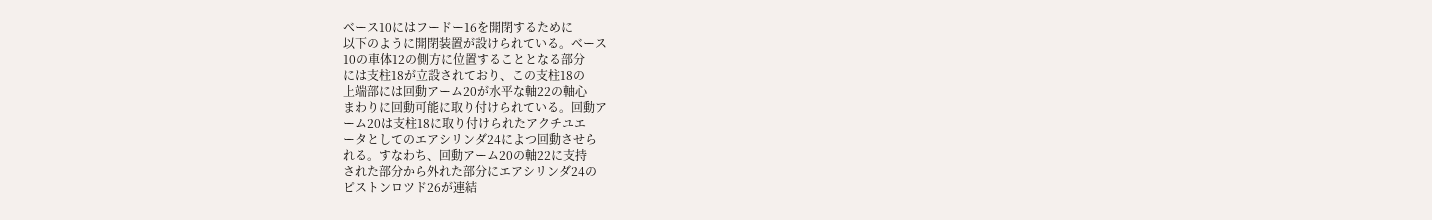ベース10にはフードー16を開閉するために
以下のように開閉装置が設けられている。ベース
10の車体12の側方に位置することとなる部分
には支柱18が立設されており、この支柱18の
上端部には回動アーム20が水平な軸22の軸心
まわりに回動可能に取り付けられている。回動ア
ーム20は支柱18に取り付けられたアクチユエ
ータとしてのエアシリンダ24によつ回動させら
れる。すなわち、回動アーム20の軸22に支持
された部分から外れた部分にエアシリンダ24の
ピストンロツド26が連結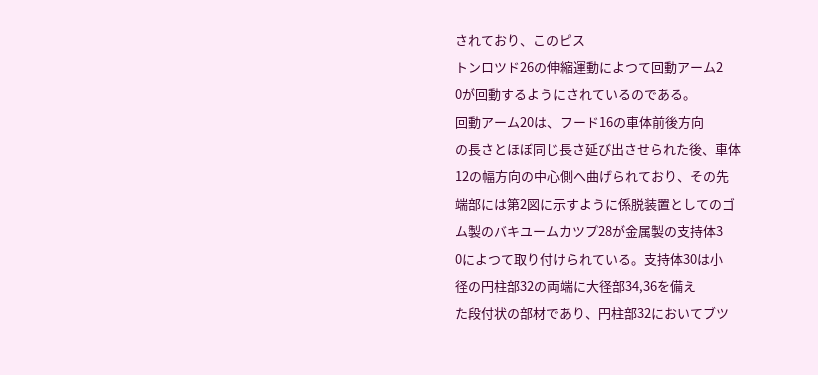されており、このピス
トンロツド26の伸縮運動によつて回動アーム2
0が回動するようにされているのである。
回動アーム20は、フード16の車体前後方向
の長さとほぼ同じ長さ延び出させられた後、車体
12の幅方向の中心側へ曲げられており、その先
端部には第2図に示すように係脱装置としてのゴ
ム製のバキユームカツプ28が金属製の支持体3
0によつて取り付けられている。支持体30は小
径の円柱部32の両端に大径部34,36を備え
た段付状の部材であり、円柱部32においてブツ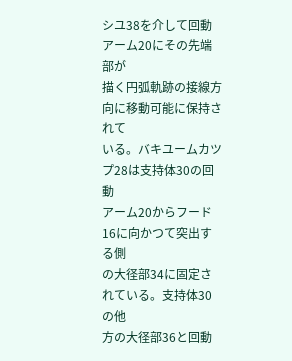シユ38を介して回動アーム20にその先端部が
描く円弧軌跡の接線方向に移動可能に保持されて
いる。バキユームカツプ28は支持体30の回動
アーム20からフード16に向かつて突出する側
の大径部34に固定されている。支持体30の他
方の大径部36と回動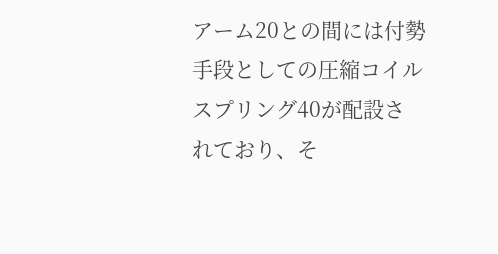アーム20との間には付勢
手段としての圧縮コイルスプリング40が配設さ
れており、そ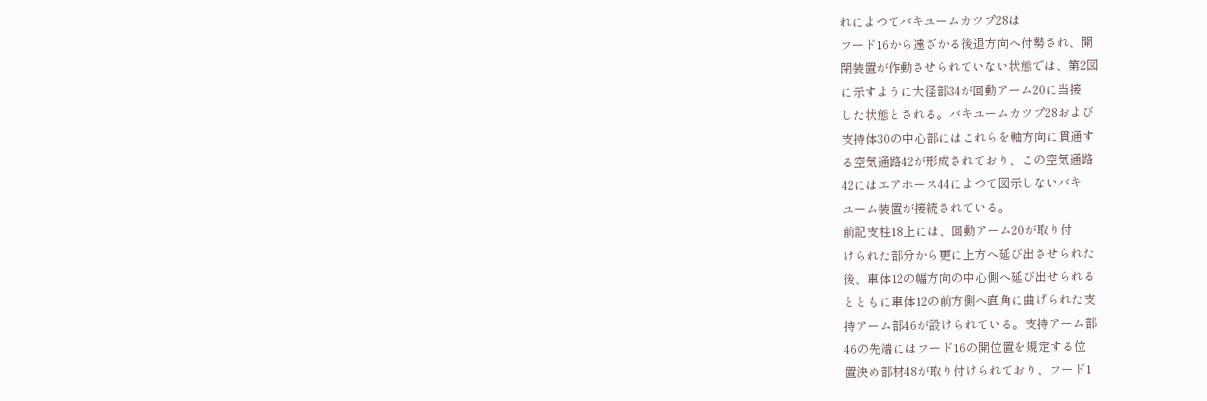れによつてバキユームカツプ28は
フード16から遠ざかる後退方向へ付勢され、開
閉装置が作動させられていない状態では、第2図
に示すように大径部34が回動アーム20に当接
した状態とされる。バキユームカツプ28および
支持体30の中心部にはこれらを軸方向に貫通す
る空気通路42が形成されており、この空気通路
42にはエアホース44によつて図示しないバキ
ユーム装置が接続されている。
前記支柱18上には、回動アーム20が取り付
けられた部分から更に上方へ延び出させられた
後、車体12の幅方向の中心側へ延び出せられる
とともに車体12の前方側へ直角に曲げられた支
持アーム部46が設けられている。支持アーム部
46の先端にはフード16の開位置を規定する位
置決め部材48が取り付けられており、フード1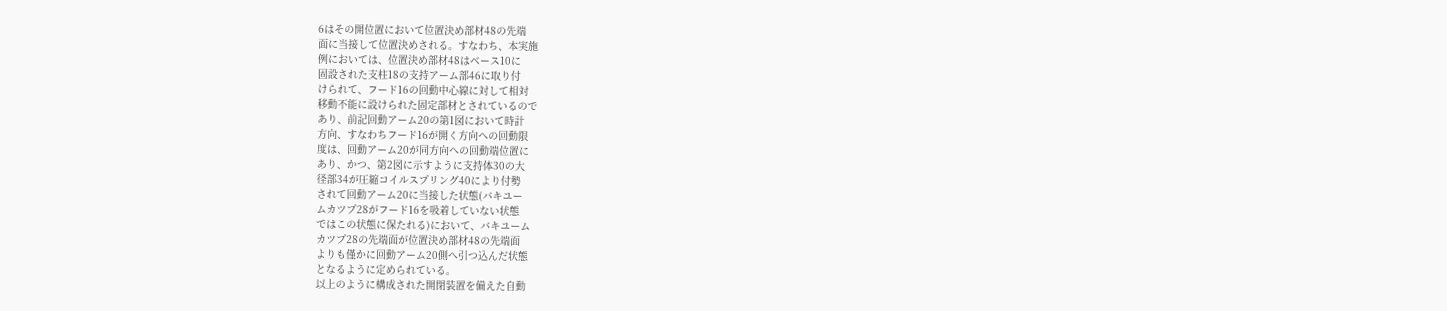6はその開位置において位置決め部材48の先端
面に当接して位置決めされる。すなわち、本実施
例においては、位置決め部材48はベース10に
固設された支柱18の支持アーム部46に取り付
けられて、フード16の回動中心線に対して相対
移動不能に設けられた固定部材とされているので
あり、前記回動アーム20の第1図において時計
方向、すなわちフード16が開く方向への回動限
度は、回動アーム20が同方向への回動端位置に
あり、かつ、第2図に示すように支持体30の大
径部34が圧縮コイルスプリング40により付勢
されて回動アーム20に当接した状態(バキユー
ムカツプ28がフード16を吸着していない状態
ではこの状態に保たれる)において、バキユーム
カツプ28の先端面が位置決め部材48の先端面
よりも僅かに回動アーム20側へ引つ込んだ状態
となるように定められている。
以上のように構成された開閉装置を備えた自動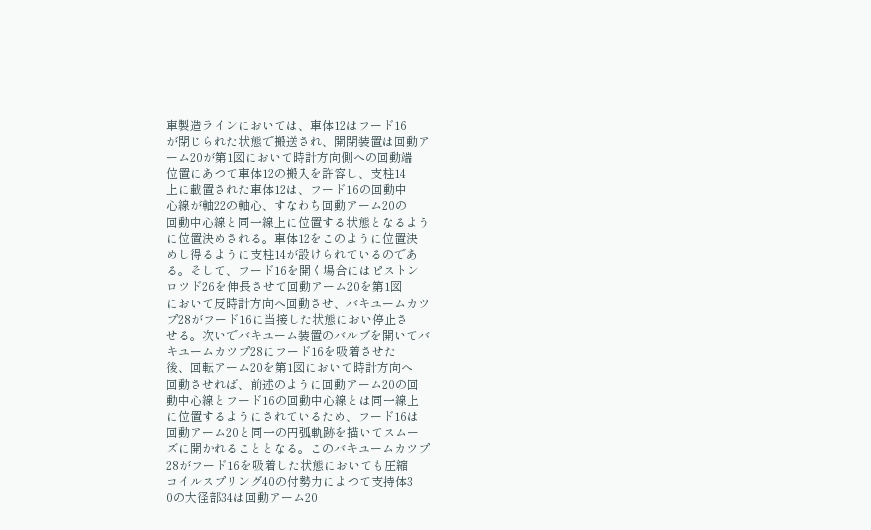車製造ラインにおいては、車体12はフード16
が閉じられた状態で搬送され、開閉装置は回動ア
ーム20が第1図において時計方向側への回動端
位置にあつて車体12の搬入を許容し、支柱14
上に載置された車体12は、フード16の回動中
心線が軸22の軸心、すなわち回動アーム20の
回動中心線と同一線上に位置する状態となるよう
に位置決めされる。車体12をこのように位置決
めし得るように支柱14が設けられているのであ
る。そして、フード16を開く場合にはピストン
ロツド26を伸長させて回動アーム20を第1図
において反時計方向へ回動させ、バキユームカツ
プ28がフード16に当接した状態におい停止さ
せる。次いでバキユーム装置のバルブを開いてバ
キユームカツプ28にフード16を吸着させた
後、回転アーム20を第1図において時計方向へ
回動させれば、前述のように回動アーム20の回
動中心線とフード16の回動中心線とは同一線上
に位置するようにされているため、フード16は
回動アーム20と同一の円弧軌跡を描いてスムー
ズに開かれることとなる。このバキユームカツプ
28がフード16を吸着した状態においても圧縮
コイルスプリング40の付勢力によつて支持体3
0の大径部34は回動アーム20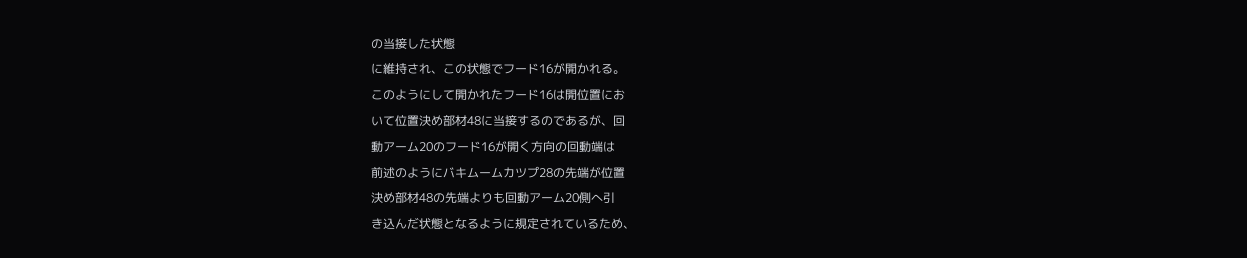の当接した状態
に維持され、この状態でフード16が開かれる。
このようにして開かれたフード16は開位置にお
いて位置決め部材48に当接するのであるが、回
動アーム20のフード16が開く方向の回動端は
前述のようにバキムームカツプ28の先端が位置
決め部材48の先端よりも回動アーム20側へ引
き込んだ状態となるように規定されているため、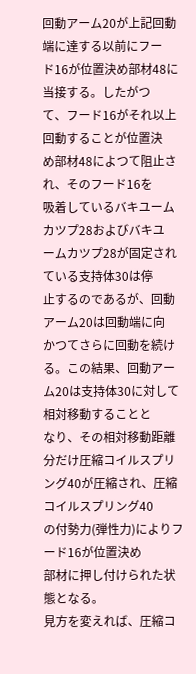回動アーム20が上記回動端に達する以前にフー
ド16が位置決め部材48に当接する。したがつ
て、フード16がそれ以上回動することが位置決
め部材48によつて阻止され、そのフード16を
吸着しているバキユームカツプ28およびバキユ
ームカツプ28が固定されている支持体30は停
止するのであるが、回動アーム20は回動端に向
かつてさらに回動を続ける。この結果、回動アー
ム20は支持体30に対して相対移動することと
なり、その相対移動距離分だけ圧縮コイルスプリ
ング40が圧縮され、圧縮コイルスプリング40
の付勢力(弾性力)によりフード16が位置決め
部材に押し付けられた状態となる。
見方を変えれば、圧縮コ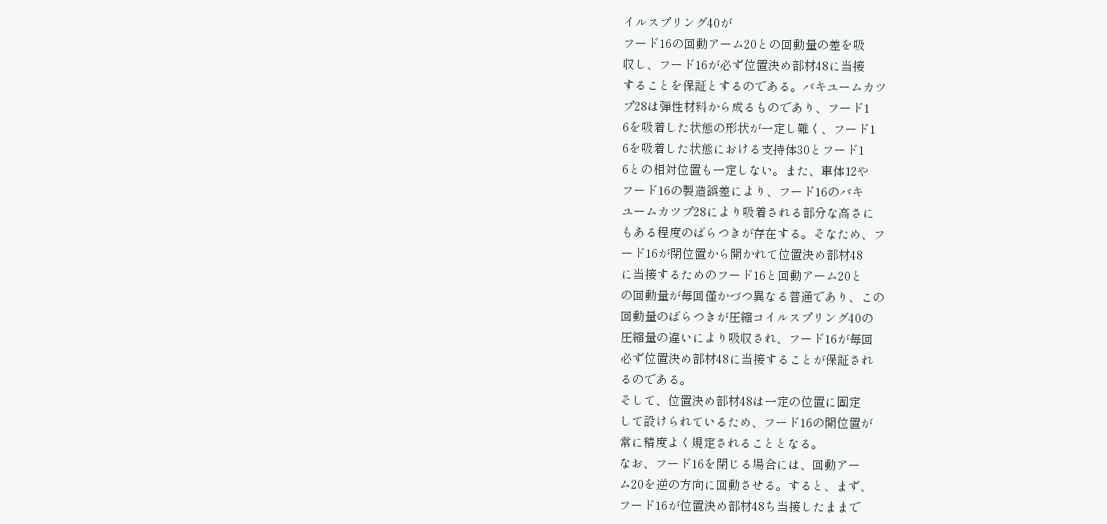イルスプリング40が
フード16の回動アーム20との回動量の差を吸
収し、フード16が必ず位置決め部材48に当接
することを保証とするのである。バキユームカツ
プ28は弾性材料から成るものであり、フード1
6を吸着した状態の形状が一定し難く、フード1
6を吸着した状態における支持体30とフード1
6との相対位置も一定しない。また、車体12や
フード16の製造誤差により、フード16のバキ
ユームカツプ28により吸着される部分な高さに
もある程度のばらつきが存在する。そなため、フ
ード16が閉位置から開かれて位置決め部材48
に当接するためのフード16と回動アーム20と
の回動量が毎回僅かづつ異なる普通であり、この
回動量のばらつきが圧縮コイルスプリング40の
圧縮量の違いにより吸収され、フード16が毎回
必ず位置決め部材48に当接することが保証され
るのである。
そして、位置決め部材48は一定の位置に固定
して設けられているため、フード16の開位置が
常に精度よく規定されることとなる。
なお、フード16を閉じる場合には、回動アー
ム20を逆の方向に回動させる。すると、まず、
フード16が位置決め部材48ち当接したままで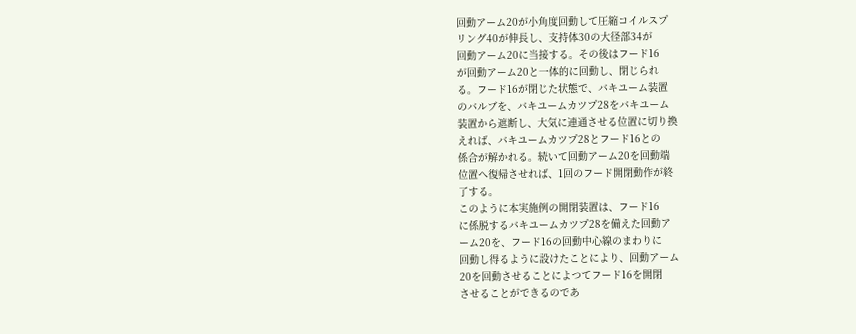回動アーム20が小角度回動して圧縮コイルスプ
リング40が伸長し、支持体30の大径部34が
回動アーム20に当接する。その後はフード16
が回動アーム20と一体的に回動し、閉じられ
る。フード16が閉じた状態で、バキユーム装置
のバルブを、バキユームカツプ28をバキユーム
装置から遮断し、大気に連通させる位置に切り換
えれば、バキユームカツプ28とフード16との
係合が解かれる。続いて回動アーム20を回動端
位置へ復帰させれば、1回のフード開閉動作が終
了する。
このように本実施例の開閉装置は、フード16
に係脱するバキユームカツプ28を備えた回動ア
ーム20を、フード16の回動中心線のまわりに
回動し得るように設けたことにより、回動アーム
20を回動させることによつてフード16を開閉
させることができるのであ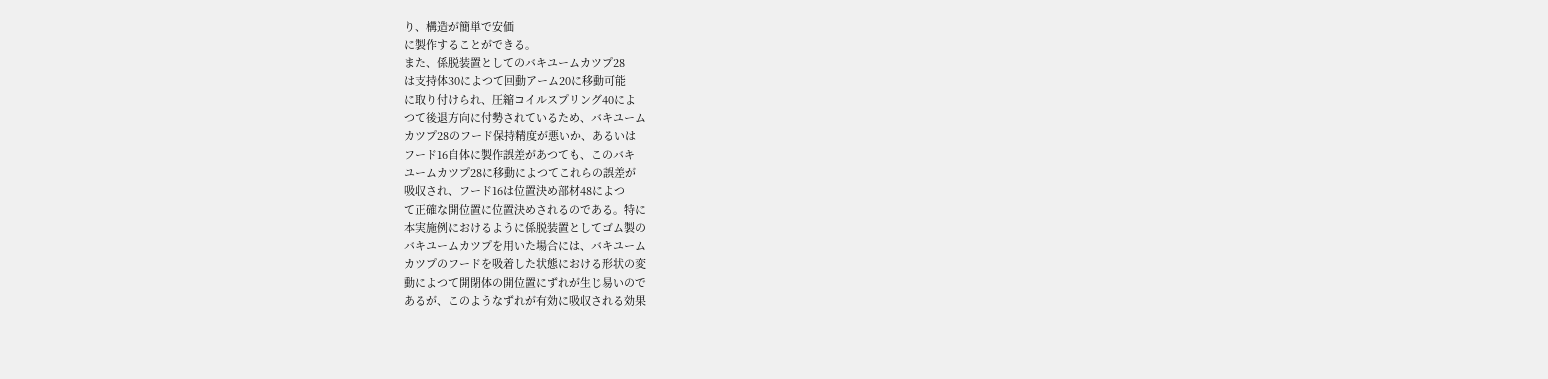り、構造が簡単で安価
に製作することができる。
また、係脱装置としてのバキユームカツプ28
は支持体30によつて回動アーム20に移動可能
に取り付けられ、圧縮コイルスプリング40によ
つて後退方向に付勢されているため、バキユーム
カツプ28のフード保持精度が悪いか、あるいは
フード16自体に製作誤差があつても、このバキ
ユームカツプ28に移動によつてこれらの誤差が
吸収され、フード16は位置決め部材48によつ
て正確な開位置に位置決めされるのである。特に
本実施例におけるように係脱装置としてゴム製の
バキユームカツプを用いた場合には、バキユーム
カツプのフードを吸着した状態における形状の変
動によつて開閉体の開位置にずれが生じ易いので
あるが、このようなずれが有効に吸収される効果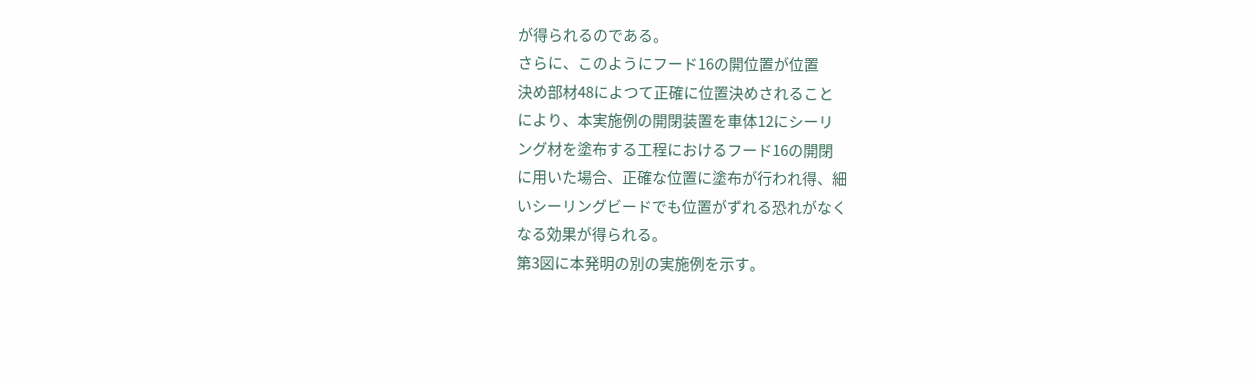が得られるのである。
さらに、このようにフード16の開位置が位置
決め部材48によつて正確に位置決めされること
により、本実施例の開閉装置を車体12にシーリ
ング材を塗布する工程におけるフード16の開閉
に用いた場合、正確な位置に塗布が行われ得、細
いシーリングビードでも位置がずれる恐れがなく
なる効果が得られる。
第3図に本発明の別の実施例を示す。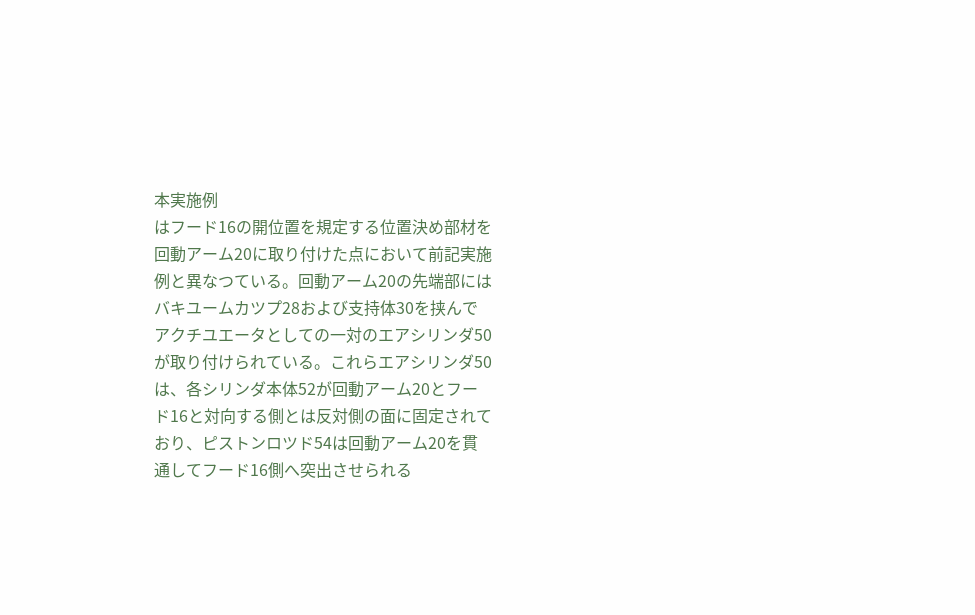本実施例
はフード16の開位置を規定する位置決め部材を
回動アーム20に取り付けた点において前記実施
例と異なつている。回動アーム20の先端部には
バキユームカツプ28および支持体30を挟んで
アクチユエータとしての一対のエアシリンダ50
が取り付けられている。これらエアシリンダ50
は、各シリンダ本体52が回動アーム20とフー
ド16と対向する側とは反対側の面に固定されて
おり、ピストンロツド54は回動アーム20を貫
通してフード16側へ突出させられる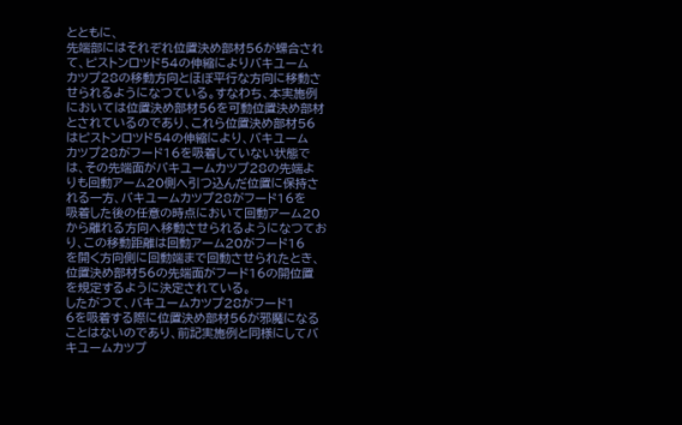とともに、
先端部にはそれぞれ位置決め部材56が螺合され
て、ピストンロツド54の伸縮によりバキユーム
カツプ28の移動方向とほぼ平行な方向に移動さ
せられるようになつている。すなわち、本実施例
においては位置決め部材56を可動位置決め部材
とされているのであり、これら位置決め部材56
はピストンロツド54の伸縮により、バキユーム
カツプ28がフード16を吸着していない状態で
は、その先端面がバキユームカツプ28の先端よ
りも回動アーム20側へ引つ込んだ位置に保持さ
れる一方、バキユームカツプ28がフード16を
吸着した後の任意の時点において回動アーム20
から離れる方向へ移動させられるようになつてお
り、この移動距離は回動アーム20がフード16
を開く方向側に回動端まで回動させられたとき、
位置決め部材56の先端面がフード16の開位置
を規定するように決定されている。
したがつて、バキユームカツプ28がフード1
6を吸着する際に位置決め部材56が邪魔になる
ことはないのであり、前記実施例と同様にしてバ
キユームカツプ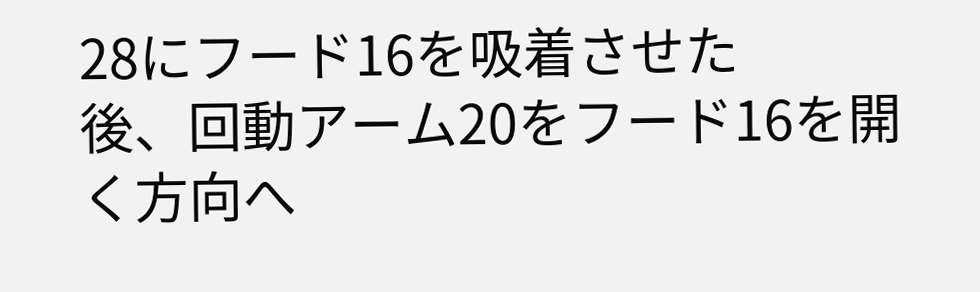28にフード16を吸着させた
後、回動アーム20をフード16を開く方向へ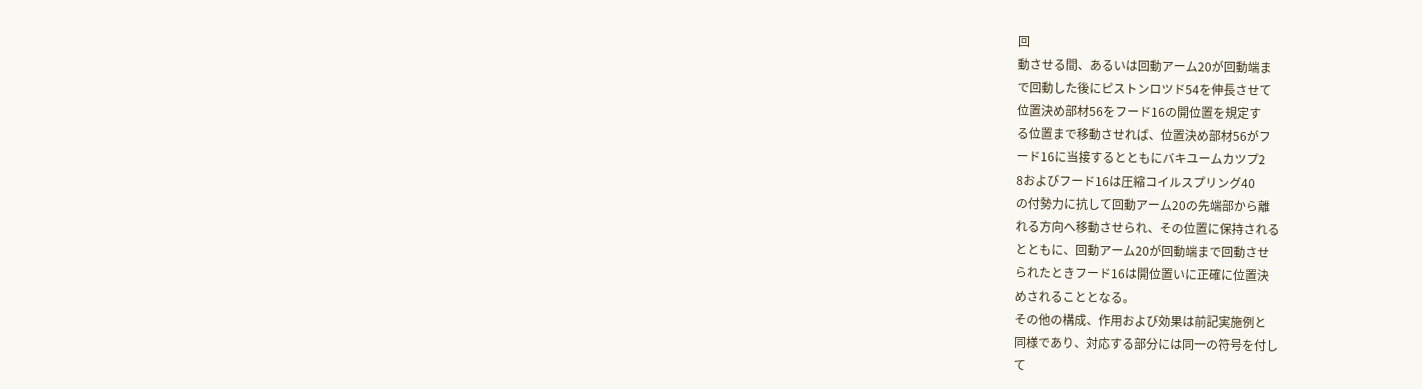回
動させる間、あるいは回動アーム20が回動端ま
で回動した後にピストンロツド54を伸長させて
位置決め部材56をフード16の開位置を規定す
る位置まで移動させれば、位置決め部材56がフ
ード16に当接するとともにバキユームカツプ2
8およびフード16は圧縮コイルスプリング40
の付勢力に抗して回動アーム20の先端部から離
れる方向へ移動させられ、その位置に保持される
とともに、回動アーム20が回動端まで回動させ
られたときフード16は開位置いに正確に位置決
めされることとなる。
その他の構成、作用および効果は前記実施例と
同様であり、対応する部分には同一の符号を付し
て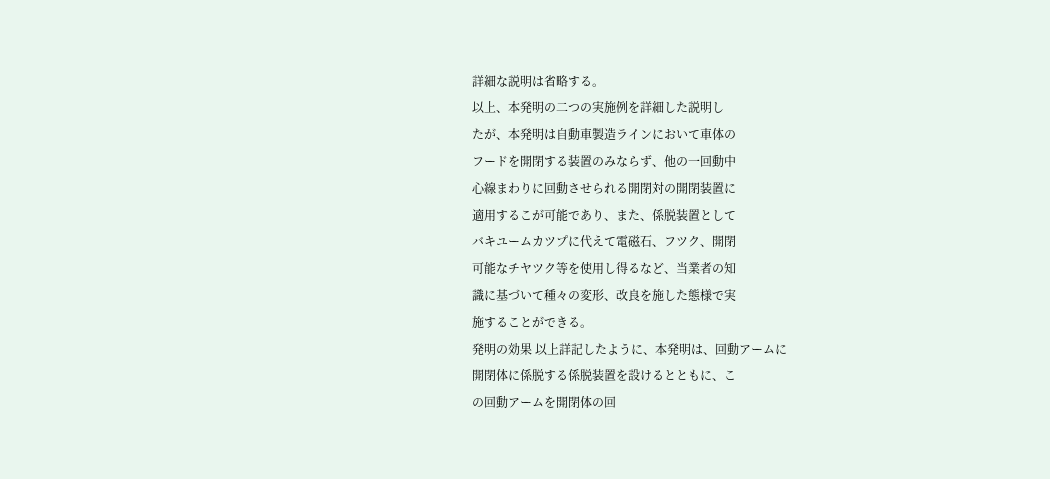詳細な説明は省略する。
以上、本発明の二つの実施例を詳細した説明し
たが、本発明は自動車製造ラインにおいて車体の
フードを開閉する装置のみならず、他の一回動中
心線まわりに回動させられる開閉対の開閉装置に
適用するこが可能であり、また、係脱装置として
バキユームカツプに代えて電磁石、フツク、開閉
可能なチヤツク等を使用し得るなど、当業者の知
識に基づいて種々の変形、改良を施した態様で実
施することができる。
発明の効果 以上詳記したように、本発明は、回動アームに
開閉体に係脱する係脱装置を設けるとともに、こ
の回動アームを開閉体の回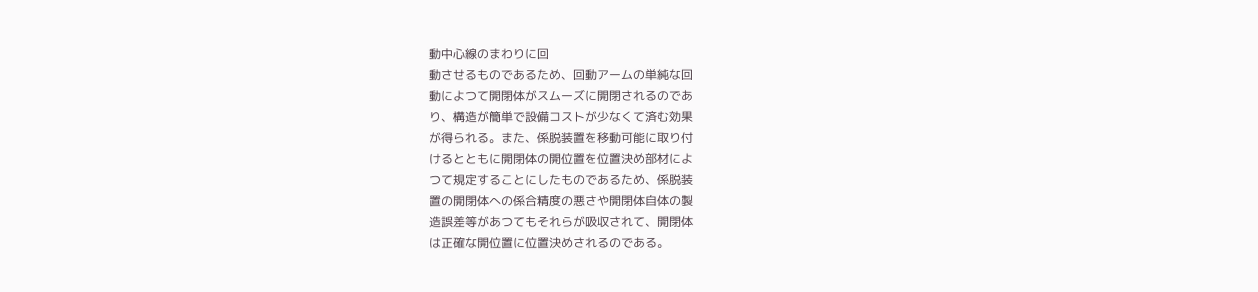動中心線のまわりに回
動させるものであるため、回動アームの単純な回
動によつて開閉体がスムーズに開閉されるのであ
り、構造が簡単で設備コストが少なくて済む効果
が得られる。また、係脱装置を移動可能に取り付
けるとともに開閉体の開位置を位置決め部材によ
つて規定することにしたものであるため、係脱装
置の開閉体への係合精度の悪さや開閉体自体の製
造誤差等があつてもそれらが吸収されて、開閉体
は正確な開位置に位置決めされるのである。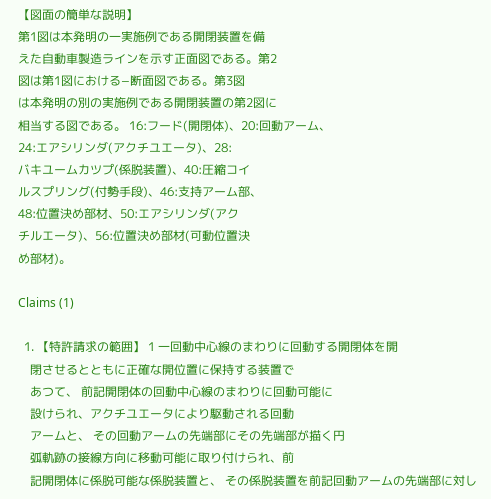【図面の簡単な説明】
第1図は本発明の一実施例である開閉装置を備
えた自動車製造ラインを示す正面図である。第2
図は第1図における−断面図である。第3図
は本発明の別の実施例である開閉装置の第2図に
相当する図である。 16:フード(開閉体)、20:回動アーム、
24:エアシリンダ(アクチユエータ)、28:
バキユームカツプ(係脱装置)、40:圧縮コイ
ルスプリング(付勢手段)、46:支持アーム部、
48:位置決め部材、50:エアシリンダ(アク
チルエータ)、56:位置決め部材(可動位置決
め部材)。

Claims (1)

  1. 【特許請求の範囲】 1 一回動中心線のまわりに回動する開閉体を開
    閉させるとともに正確な開位置に保持する装置で
    あつて、 前記開閉体の回動中心線のまわりに回動可能に
    設けられ、アクチユエータにより駆動される回動
    アームと、 その回動アームの先端部にその先端部が描く円
    弧軌跡の接線方向に移動可能に取り付けられ、前
    記開閉体に係脱可能な係脱装置と、 その係脱装置を前記回動アームの先端部に対し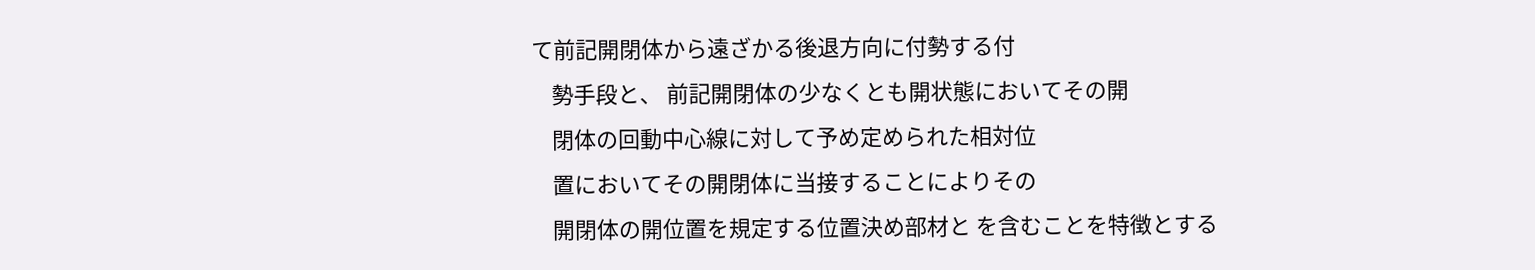て前記開閉体から遠ざかる後退方向に付勢する付
    勢手段と、 前記開閉体の少なくとも開状態においてその開
    閉体の回動中心線に対して予め定められた相対位
    置においてその開閉体に当接することによりその
    開閉体の開位置を規定する位置決め部材と を含むことを特徴とする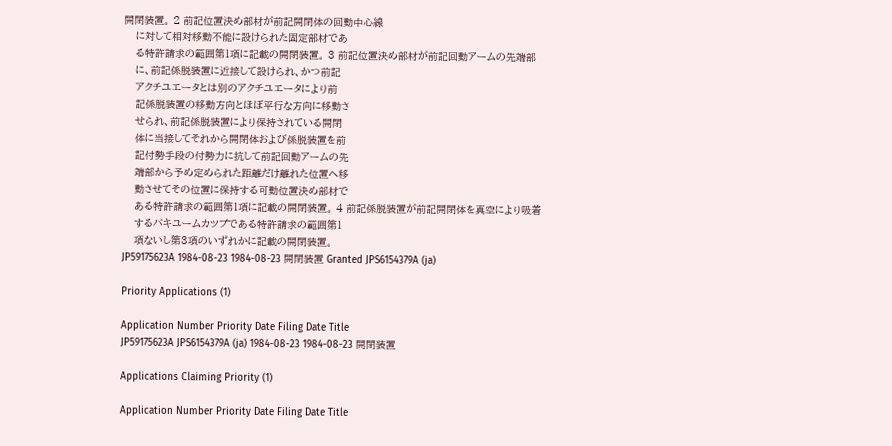開閉装置。 2 前記位置決め部材が前記開閉体の回動中心線
    に対して相対移動不能に設けられた固定部材であ
    る特許請求の範囲第1項に記載の開閉装置。 3 前記位置決め部材が前記回動アームの先端部
    に、前記係脱装置に近接して設けられ、かつ前記
    アクチユエータとは別のアクチユエータにより前
    記係脱装置の移動方向とほぼ平行な方向に移動さ
    せられ、前記係脱装置により保持されている開閉
    体に当接してそれから開閉体および係脱装置を前
    記付勢手段の付勢力に抗して前記回動アームの先
    端部から予め定められた距離だけ離れた位置へ移
    動させてその位置に保持する可動位置決め部材で
    ある特許請求の範囲第1項に記載の開閉装置。 4 前記係脱装置が前記開閉体を真空により吸着
    するバキユームカツプである特許請求の範囲第1
    項ないし第3項のいずれかに記載の開閉装置。
JP59175623A 1984-08-23 1984-08-23 開閉装置 Granted JPS6154379A (ja)

Priority Applications (1)

Application Number Priority Date Filing Date Title
JP59175623A JPS6154379A (ja) 1984-08-23 1984-08-23 開閉装置

Applications Claiming Priority (1)

Application Number Priority Date Filing Date Title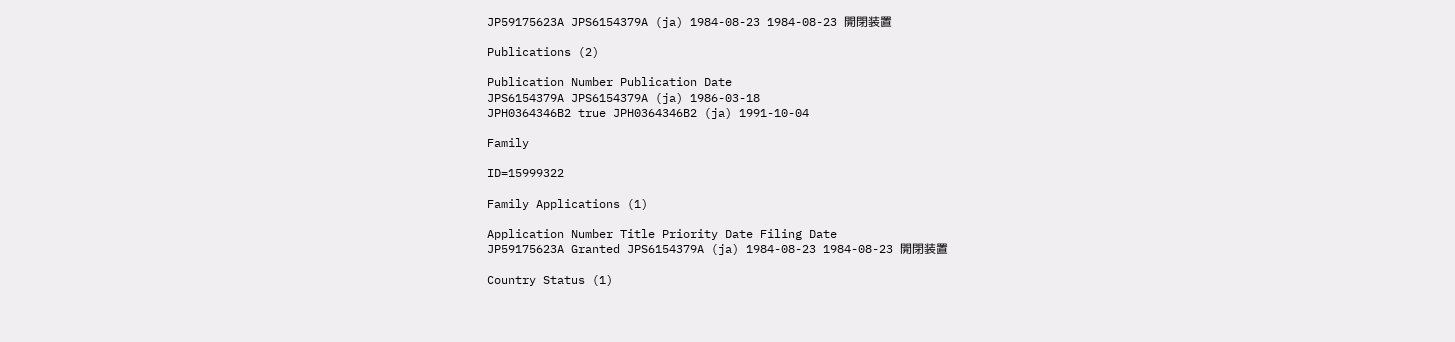JP59175623A JPS6154379A (ja) 1984-08-23 1984-08-23 開閉装置

Publications (2)

Publication Number Publication Date
JPS6154379A JPS6154379A (ja) 1986-03-18
JPH0364346B2 true JPH0364346B2 (ja) 1991-10-04

Family

ID=15999322

Family Applications (1)

Application Number Title Priority Date Filing Date
JP59175623A Granted JPS6154379A (ja) 1984-08-23 1984-08-23 開閉装置

Country Status (1)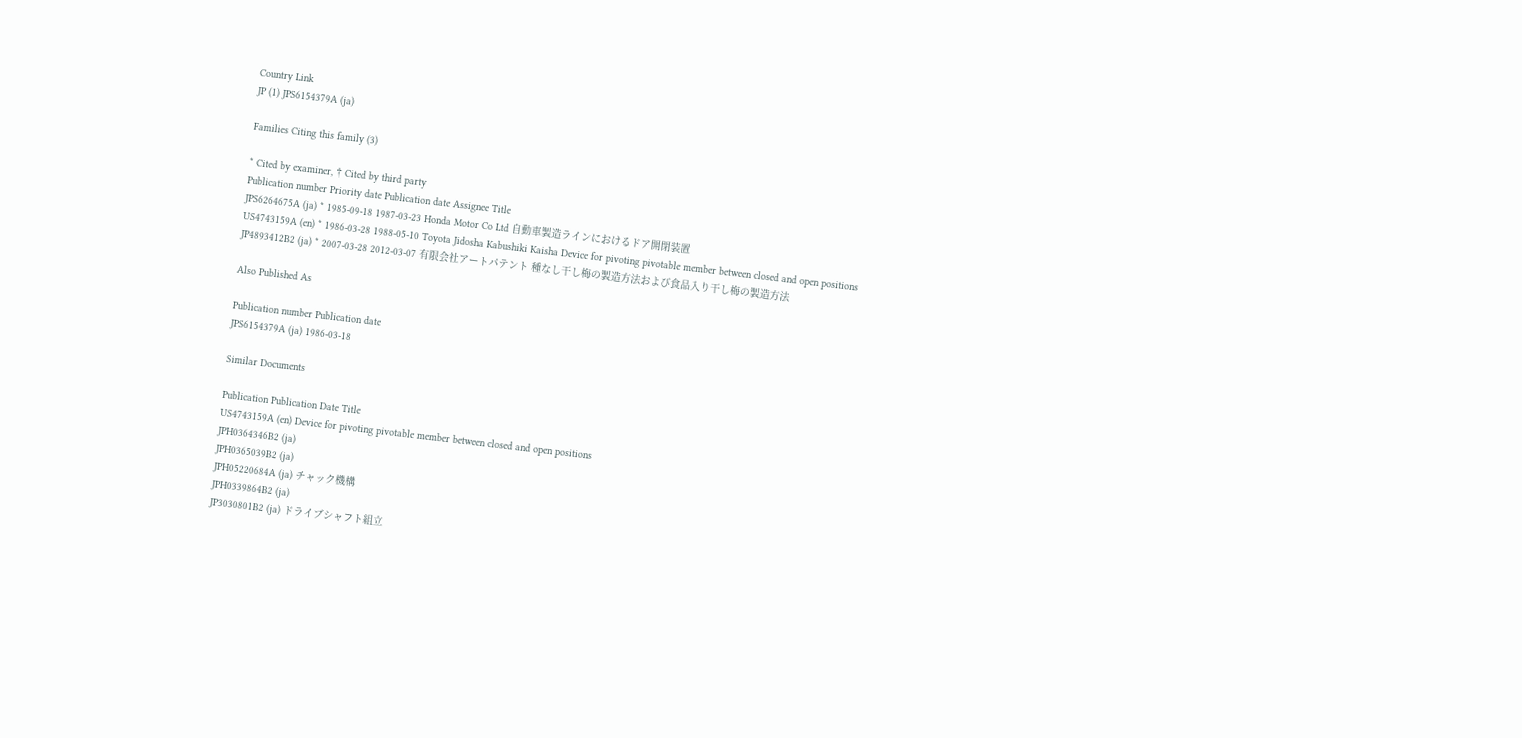Country Link
JP (1) JPS6154379A (ja)

Families Citing this family (3)

* Cited by examiner, † Cited by third party
Publication number Priority date Publication date Assignee Title
JPS6264675A (ja) * 1985-09-18 1987-03-23 Honda Motor Co Ltd 自動車製造ラインにおけるドア開閉装置
US4743159A (en) * 1986-03-28 1988-05-10 Toyota Jidosha Kabushiki Kaisha Device for pivoting pivotable member between closed and open positions
JP4893412B2 (ja) * 2007-03-28 2012-03-07 有限会社アートパテント 種なし干し梅の製造方法および食品入り干し梅の製造方法

Also Published As

Publication number Publication date
JPS6154379A (ja) 1986-03-18

Similar Documents

Publication Publication Date Title
US4743159A (en) Device for pivoting pivotable member between closed and open positions
JPH0364346B2 (ja)
JPH0365039B2 (ja)
JPH05220684A (ja) チャック機構
JPH0339864B2 (ja)
JP3030801B2 (ja) ドライブシャフト組立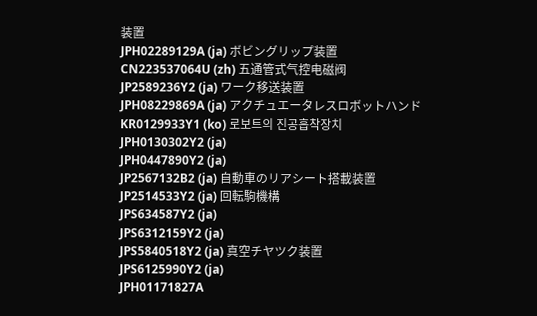装置
JPH02289129A (ja) ボビングリップ装置
CN223537064U (zh) 五通管式气控电磁阀
JP2589236Y2 (ja) ワーク移送装置
JPH08229869A (ja) アクチュエータレスロボットハンド
KR0129933Y1 (ko) 로보트의 진공흡착장치
JPH0130302Y2 (ja)
JPH0447890Y2 (ja)
JP2567132B2 (ja) 自動車のリアシート搭載装置
JP2514533Y2 (ja) 回転駒機構
JPS634587Y2 (ja)
JPS6312159Y2 (ja)
JPS5840518Y2 (ja) 真空チヤツク装置
JPS6125990Y2 (ja)
JPH01171827A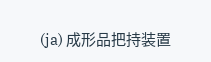(ja) 成形品把持装置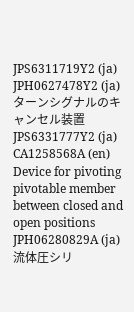JPS6311719Y2 (ja)
JPH0627478Y2 (ja) ターンシグナルのキャンセル装置
JPS6331777Y2 (ja)
CA1258568A (en) Device for pivoting pivotable member between closed and open positions
JPH06280829A (ja) 流体圧シリ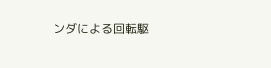ンダによる回転駆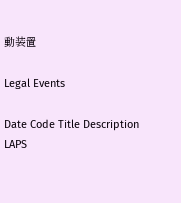動装置

Legal Events

Date Code Title Description
LAPS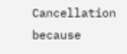Cancellation because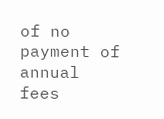of no payment of annual fees